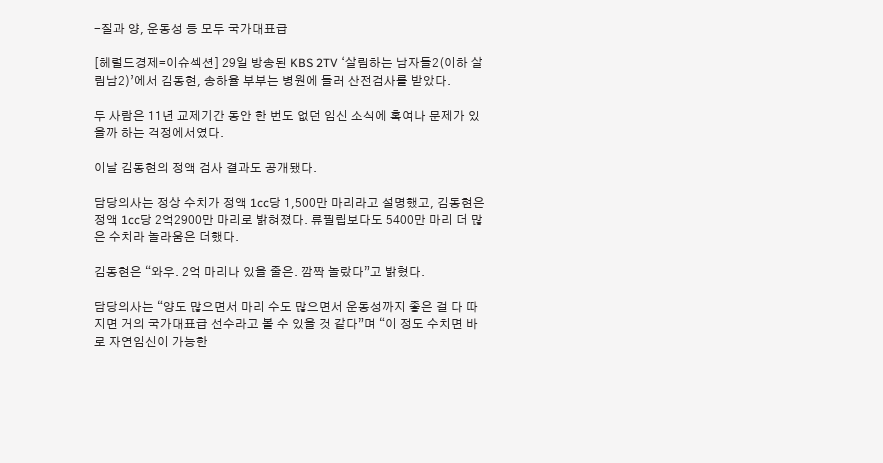-질과 양, 운동성 등 모두 국가대표급

[헤럴드경제=이슈섹션] 29일 방송된 KBS 2TV ‘살림하는 남자들2(이하 살림남2)’에서 김동현, 송하율 부부는 병원에 들러 산전검사를 받았다.

두 사람은 11년 교제기간 동안 한 번도 없던 임신 소식에 혹여나 문제가 있을까 하는 걱정에서였다.

이날 김동현의 정액 검사 결과도 공개됐다.

담당의사는 정상 수치가 정액 1cc당 1,500만 마리라고 설명했고, 김동현은 정액 1cc당 2억2900만 마리로 밝혀졌다. 류필립보다도 5400만 마리 더 많은 수치라 놀라움은 더했다.

김동현은 “와우. 2억 마리나 있을 줄은. 깜짝 놀랐다”고 밝혔다.

담당의사는 “양도 많으면서 마리 수도 많으면서 운동성까지 좋은 걸 다 따지면 거의 국가대표급 선수라고 볼 수 있을 것 같다”며 “이 정도 수치면 바로 자연임신이 가능한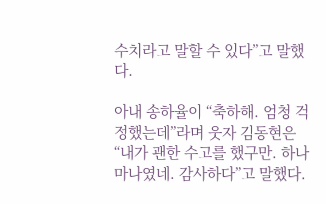수치라고 말할 수 있다”고 말했다.

아내 송하율이 “축하해. 엄청 걱정했는데”라며 웃자 김동현은 “내가 괜한 수고를 했구만. 하나마나였네. 감사하다”고 말했다.